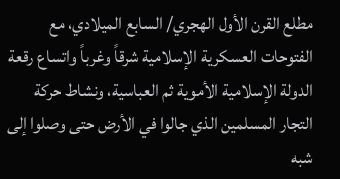مطلع القرن الأول الهجري/ السابع الميلادي، مع الفتوحات العسكرية الإسلامية شرقاً وغرباً واتساع رقعة الدولة الإسلامية الأموية ثم العباسية، ونشاط حركة التجار المسلمين الذي جالوا في الأرض حتى وصلوا إلى شبه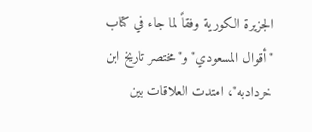الجزيرة الكورية وفقاً لما جاء في كتاب "أقوال المسعودي" و"مختصر تاريخ ابن خردادبه"، امتدت العلاقات بين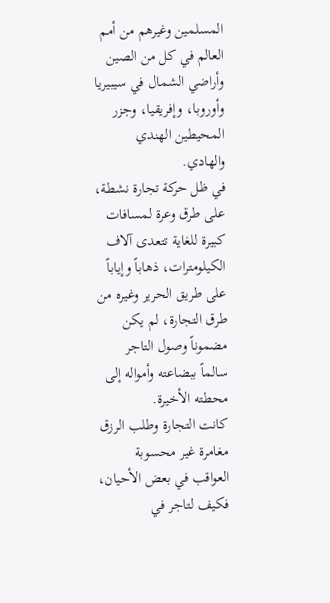المسلمين وغيرهم من أمم العالم في كل من الصين وأراضي الشمال في سيبيريا وأوروبا، وإفريقيا، وجزر المحيطين الهندي والهادي.
في ظل حركة تجارة نشطة، على طرق وعرة لمسافات كبيرة للغاية تتعدى آلاف الكيلومترات، ذهاباً وإياباً على طريق الحرير وغيره من طرق التجارة، لم يكن مضموناً وصول التاجر سالماً ببضاعته وأمواله إلى محطته الأخيرة.
كانت التجارة وطلب الرزق مغامرة غير محسوبة العواقب في بعض الأحيان، فكيف لتاجر في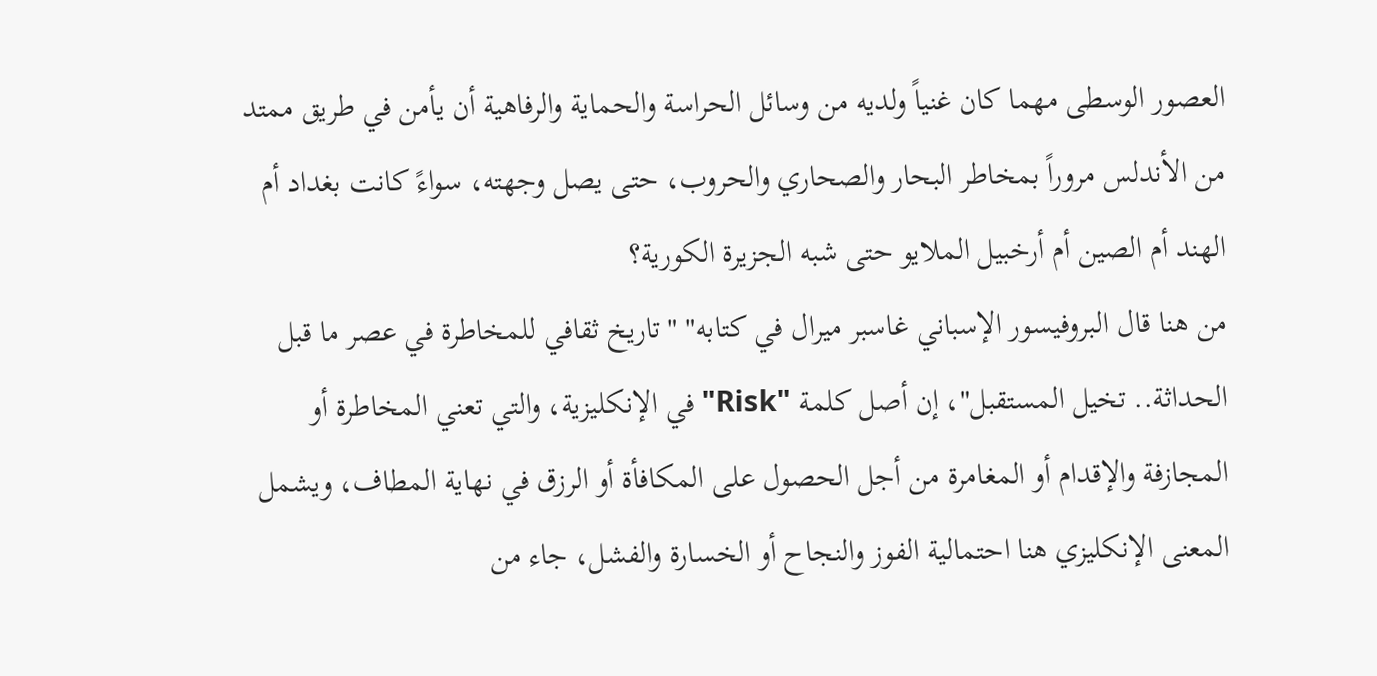العصور الوسطى مهما كان غنياً ولديه من وسائل الحراسة والحماية والرفاهية أن يأمن في طريق ممتد من الأندلس مروراً بمخاطر البحار والصحاري والحروب، حتى يصل وجهته، سواءً كانت بغداد أم الهند أم الصين أم أرخبيل الملايو حتى شبه الجزيرة الكورية؟
من هنا قال البروفيسور الإسباني غاسبر ميرال في كتابه" "تاريخ ثقافي للمخاطرة في عصر ما قبل الحداثة.. تخيل المستقبل"، إن أصل كلمة "Risk" في الإنكليزية، والتي تعني المخاطرة أو المجازفة والإقدام أو المغامرة من أجل الحصول على المكافأة أو الرزق في نهاية المطاف، ويشمل المعنى الإنكليزي هنا احتمالية الفوز والنجاح أو الخسارة والفشل، جاء من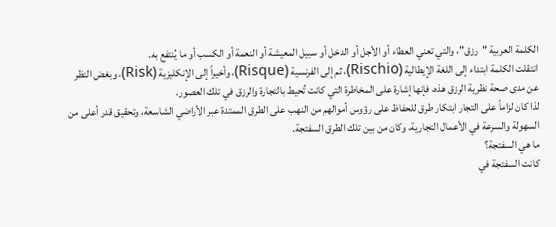الكلمة العربية "رزق"، والتي تعني العطاء أو الأجل أو الدخل أو سبيل المعيشة أو النعمة أو الكسب أو ما يُنتفع به.
انتقلت الكلمة ابتداء إلى اللغة الإيطالية (Rischio)، ثم إلى الفرنسية (Risque)، وأخيراً إلى الإنكليزية (Risk)، وبغض النظر عن مدى صحة نظرية الرزق هذه، فإنها إشارة على المخاطرة التي كانت تُحيط بالتجارة والرزق في تلك العصور.
لذا كان لزاماً على التجار ابتكار طرق للحفاظ على رؤوس أموالهم من النهب على الطرق الممتدة عبر الأراضي الشاسعة، وتحقيق قدر أعلى من السهولة والسرعة في الأعمال التجارية، وكان من بين تلك الطرق السفتجة.
ما هي السفتجة؟
كانت السفتجة في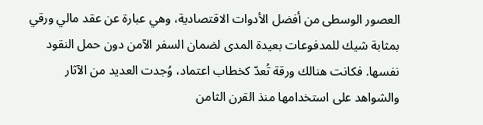العصور الوسطى من أفضل الأدوات الاقتصادية، وهي عبارة عن عقد مالي ورقي بمثابة شيك للمدفوعات بعيدة المدى لضمان السفر الآمن دون حمل النقود نفسها. فكانت هنالك ورقة تُعدّ كخطاب اعتماد، وُجدت العديد من الآثار والشواهد على استخدامها منذ القرن الثامن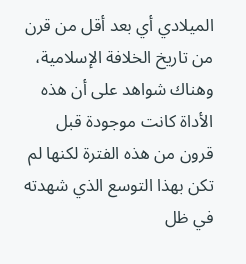الميلادي أي بعد أقل من قرن من تاريخ الخلافة الإسلامية، وهناك شواهد على أن هذه الأداة كانت موجودة قبل قرون من هذه الفترة لكنها لم تكن بهذا التوسع الذي شهدته في ظل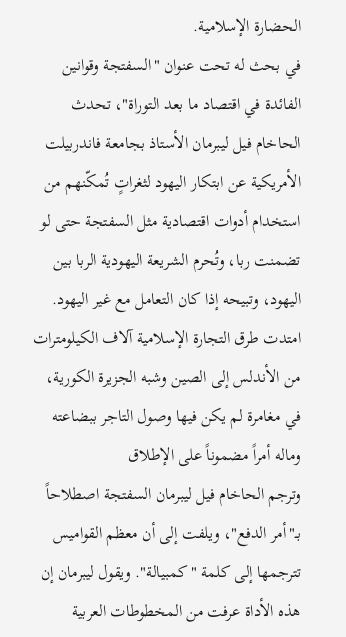الحضارة الإسلامية.
في بحث له تحت عنوان "السفتجة وقوانين الفائدة في اقتصاد ما بعد التوراة"، تحدث الحاخام فيل ليبرمان الأستاذ بجامعة فاندربيلت الأمريكية عن ابتكار اليهود لثغراتٍ تُمكّنهم من استخدام أدوات اقتصادية مثل السفتجة حتى لو تضمنت ربا، وتُحرم الشريعة اليهودية الربا بين اليهود، وتبيحه إذا كان التعامل مع غير اليهود.
امتدت طرق التجارة الإسلامية آلاف الكيلومترات من الأندلس إلى الصين وشبه الجزيرة الكورية، في مغامرة لم يكن فيها وصول التاجر ببضاعته وماله أمراً مضموناً على الإطلاق
وترجم الحاخام فيل ليبرمان السفتجة اصطلاحاً بـ"أمر الدفع"، ويلفت إلى أن معظم القواميس تترجمها إلى كلمة "كمبيالة". ويقول ليبرمان إن هذه الأداة عرفت من المخطوطات العربية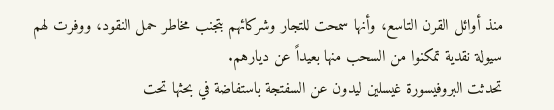منذ أوائل القرن التاسع، وأنها سمحت للتجار وشركائهم بتجنب مخاطر حمل النقود، ووفرت لهم سيولة نقدية تمكنوا من السحب منها بعيداً عن ديارهم.
تحدثت البروفيسورة غيسلين ليدون عن السفتجة باستفاضة في بحثها تحت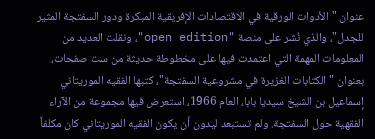عنوان "الأدوات الورقية في الاقتصادات الإفريقية المبكرة ودور السفتجة المثير للجدل"، والذي نُشر على منصة "open edition"، ونقلت العديد من المعلومات المهمة التي اعتمدت فيها على مخطوطة حديثة من ست صفحات، بعنوان "الكتابات الغزيرة في مشروعية السفتجة"، كتبها الفقيه الموريتاني إسماعيل بن الشيخ سيديا بابا، العام 1966، استعرض فيها مجموعة من الآراء الفقهية حول السفتجة. ولم تستبعد ليدون أن يكون الفقيه الموريتاني كان مكلفاً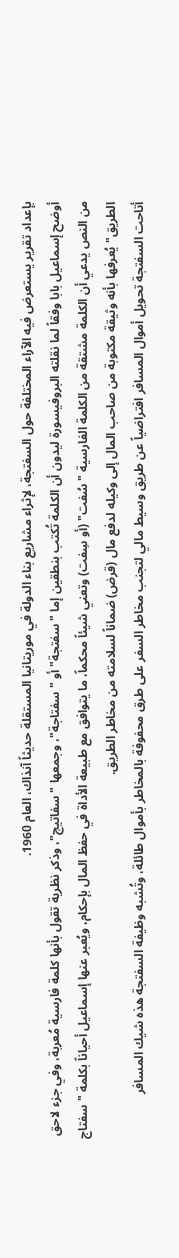بإعداد تقرير يستعرض فيه الآراء المختلفة حول السفتجة، لإثراء مشاريع بناء الدولة في موريتانيا المستقلة حديثاً آنذاك، العام 1960.
أوضح إسماعيل بابا وفقاً لما نقلته البروفيسورة ليدون أن الكلمة تُكتب بنطقين إما "سفتجة" أو "سفتاجة"، وجمعها "سفاتيج"، وذكر نظرية تقول بأنها كلمة فارسية مُعربة، وفي جزء لاحق من النص يدعي أن الكلمة مشتقة من الكلمة الفارسية "سُفت" (أو سِفت) وتعني شيئاً محكماً، ما يتوافق مع طبيعة الأداة في حفظ المال بإحكام، ويُعبر عنها إسماعيل أحياناً بكلمة "سفتاج الطريق" يُعرفها بأنه وثيقة مكتوبة من صاحب المال إلى وكيله لدفع مال (قرض) ضماناً لسلامته من مخاطر الطريق.
أتاحت السفتجة تحويل أموال المسافر افتراضياً عن طريق وسيط مالي لتجنب مخاطر السفر على طرق محفوفة بالمخاطر بأموال طائلة، وتُشبه وظيفة السفتجة هذه شيك المسافر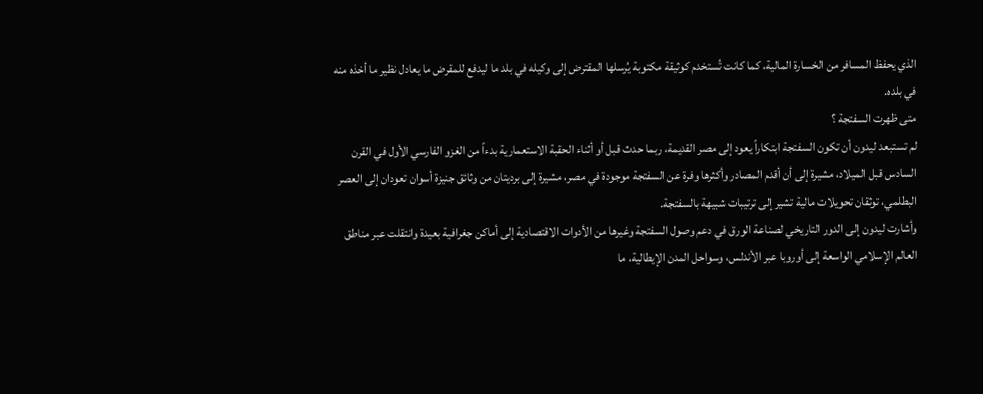الذي يحفظ المسافر من الخسارة المالية، كما كانت تُستخدم كوثيقة مكتوبة يُرسلها المقترض إلى وكيله في بلد ما ليدفع للمقرض ما يعادل نظير ما أخذه منه في بلده.
متى ظهرت السفتجة ؟
لم تستبعد ليدون أن تكون السفتجة ابتكاراً يعود إلى مصر القديمة، ربما حدث قبل أو أثناء الحقبة الاستعمارية بدءاً من الغزو الفارسي الأول في القرن السادس قبل الميلاد، مشيرة إلى أن أقدم المصادر وأكثرها وفرة عن السفتجة موجودة في مصر، مشيرة إلى برديتان من وثائق جنيزة أسوان تعودان إلى العصر البطلمي، توثقان تحويلات مالية تشير إلى ترتيبات شبيهة بالسفتجة.
وأشارت ليدون إلى الدور التاريخي لصناعة الورق في دعم وصول السفتجة وغيرها من الأدوات الاقتصادية إلى أماكن جغرافية بعيدة وانتقلت عبر مناطق العالم الإسلامي الواسعة إلى أوروبا عبر الأندلس، وسواحل المدن الإيطالية، ما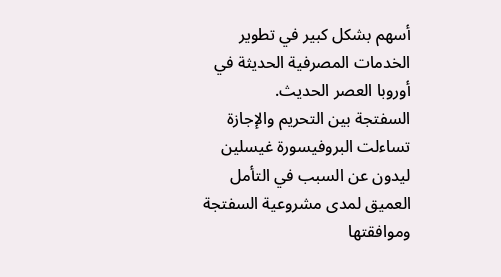أسهم بشكل كبير في تطوير الخدمات المصرفية الحديثة في أوروبا العصر الحديث.
السفتجة بين التحريم والإجازة
تساءلت البروفيسورة غيسلين ليدون عن السبب في التأمل العميق لمدى مشروعية السفتجة وموافقتها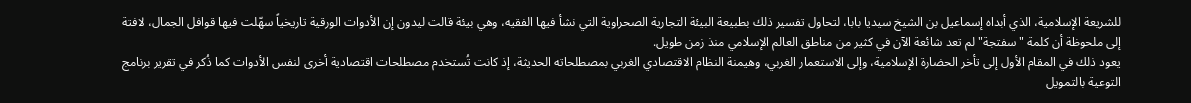للشريعة الإسلامية، الذي أبداه إسماعيل بن الشيخ سيديا بابا، لتحاول تفسير ذلك بطبيعة البيئة التجارية الصحراوية التي نشأ فيها الفقيه، وهي بيئة قالت ليدون إن الأدوات الورقية تاريخياً سهّلت فيها قوافل الجمال، لافتة إلى ملحوظة أن كلمة "سفتجة" لم تعد شائعة الآن في كثير من مناطق العالم الإسلامي منذ زمن طويل.
يعود ذلك في المقام الأول إلى تأخر الحضارة الإسلامية، وإلى الاستعمار الغربي، وهيمنة النظام الاقتصادي الغربي بمصطلحاته الحديثة، إذ كانت تُستخدم مصطلحات اقتصادية أخرى لنفس الأدوات كما ذُكر في تقرير برنامج التوعية بالتمويل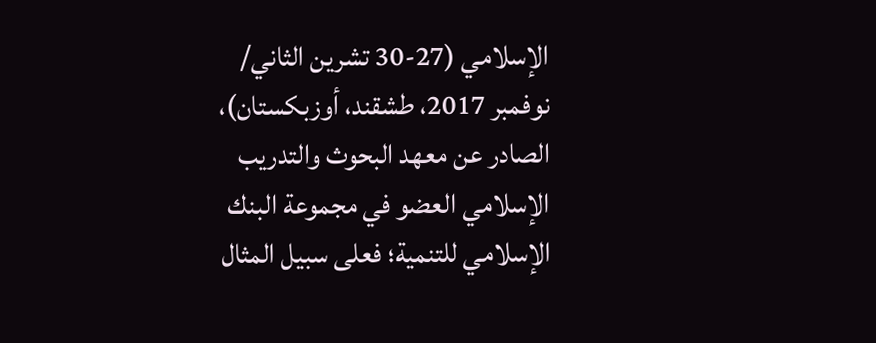الإسلامي (27-30 تشرين الثاني/ نوفمبر 2017، طشقند، أوزبكستان)، الصادر عن معهد البحوث والتدريب الإسلامي العضو في مجموعة البنك الإسلامي للتنمية؛ فعلى سبيل المثال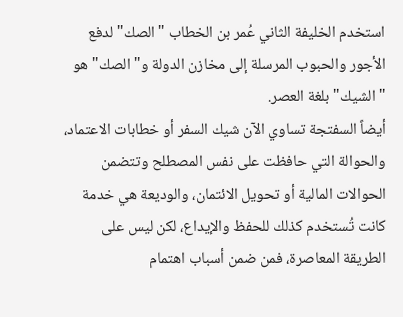استخدم الخليفة الثاني عُمر بن الخطاب "الصك" لدفع الأجور والحبوب المرسلة إلى مخازن الدولة و"الصك" هو "الشيك" بلغة العصر.
أيضاً السفتجة تساوي الآن شيك السفر أو خطابات الاعتماد، والحوالة التي حافظت على نفس المصطلح وتتضمن الحوالات المالية أو تحويل الائتمان، والوديعة هي خدمة كانت تُستخدم كذلك للحفظ والإيداع، لكن ليس على الطريقة المعاصرة، فمن ضمن أسباب اهتمام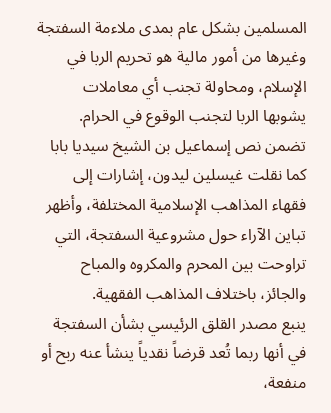المسلمين بشكل عام بمدى ملاءمة السفتجة وغيرها من أمور مالية هو تحريم الربا في الإسلام، ومحاولة تجنب أي معاملات يشوبها الربا لتجنب الوقوع في الحرام.
تضمن نص إسماعيل بن الشيخ سيديا بابا كما نقلت غيسلين ليدون، إشارات إلى فقهاء المذاهب الإسلامية المختلفة، وأظهر تباين الآراء حول مشروعية السفتجة، التي تراوحت بين المحرم والمكروه والمباح والجائز، باختلاف المذاهب الفقهية.
ينبع مصدر القلق الرئيسي بشأن السفتجة في أنها ربما تُعد قرضاً نقدياً ينشأ عنه ربح أو منفعة،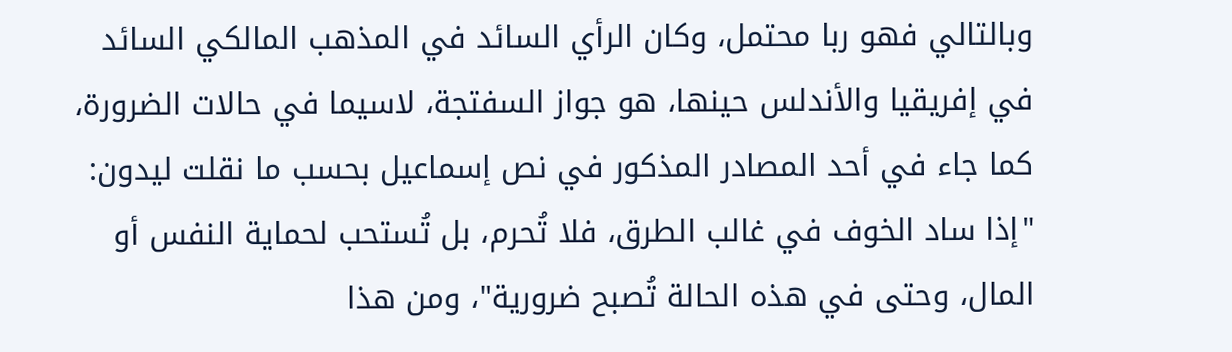وبالتالي فهو ربا محتمل، وكان الرأي السائد في المذهب المالكي السائد في إفريقيا والأندلس حينها، هو جواز السفتجة، لاسيما في حالات الضرورة، كما جاء في أحد المصادر المذكور في نص إسماعيل بحسب ما نقلت ليدون: "إذا ساد الخوف في غالب الطرق، فلا تُحرم، بل تُستحب لحماية النفس أو المال، وحتى في هذه الحالة تُصبح ضرورية"، ومن هذا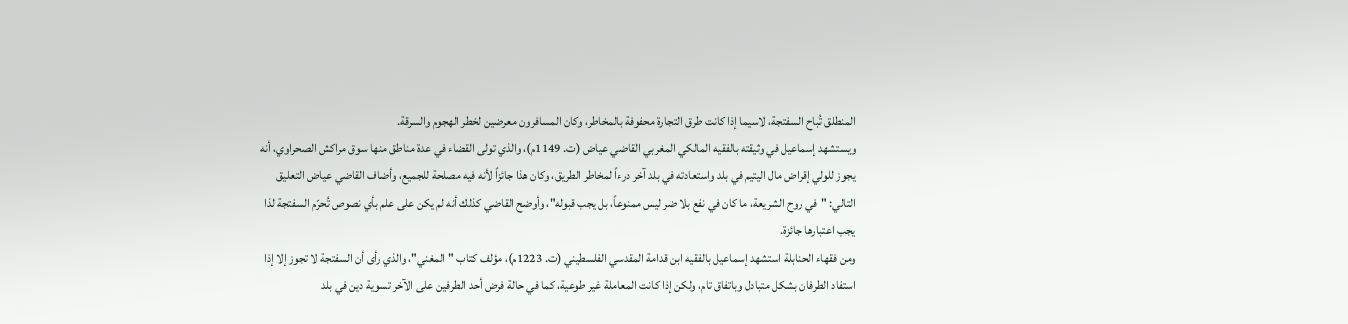المنطلق تُباح السفتجة، لاسيما إذا كانت طرق التجارة محفوفة بالمخاطر، وكان المسافرون معرضين لخطر الهجوم والسرقة.
ويستشهد إسماعيل في وثيقته بالفقيه المالكي المغربي القاضي عياض (ت. 1149م)، والذي تولى القضاء في عدة مناطق منها سوق مراكش الصحراوي، أنه يجوز للولي إقراض مال اليتيم في بلد واستعادته في بلد آخر درءاً لمخاطر الطريق، وكان هذا جائزاً لأنه فيه مصلحة للجميع، وأضاف القاضي عياض التعليق التالي: "في روح الشريعة، ما كان في نفع بلا ضر ليس ممنوعاً، بل يجب قبوله"، وأوضح القاضي كذلك أنه لم يكن على علم بأي نصوص تُحرّم السفتجة لذا يجب اعتبارها جائزة.
ومن فقهاء الحنابلة استشهد إسماعيل بالفقيه ابن قدامة المقدسي الفلسطيني (ت. 1223م)، مؤلف كتاب "المغني"، والذي رأى أن السفتجة لا تجوز إلا إذا استفاد الطرفان بشكل متبادل وباتفاق تام، ولكن إذا كانت المعاملة غير طوعية، كما في حالة فرض أحد الطرفين على الآخر تسوية دين في بلد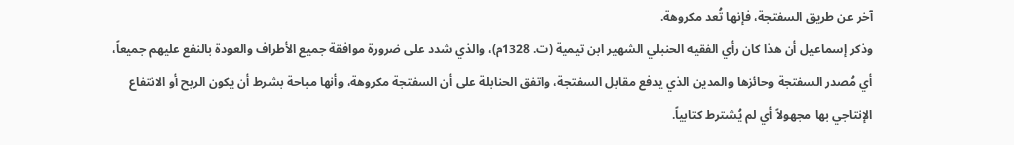آخر عن طريق السفتجة، فإنها تُعد مكروهة.
وذكر إسماعيل أن هذا كان رأي الفقيه الحنبلي الشهير ابن تيمية (ت. 1328م)، والذي شدد على ضرورة موافقة جميع الأطراف والعودة بالنفع عليهم جميعاً، أي مُصدر السفتجة وحائزها والمدين الذي يدفع مقابل السفتجة، واتفق الحنابلة على أن السفتجة مكروهة، وأنها مباحة بشرط أن يكون الربح أو الانتفاع الإنتاجي بها مجهولاً أي لم يُشترط كتابياً.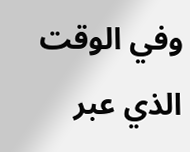وفي الوقت الذي عبر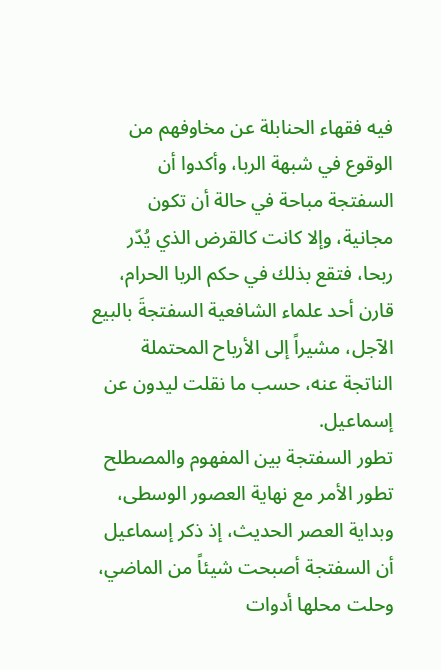فيه فقهاء الحنابلة عن مخاوفهم من الوقوع في شبهة الربا، وأكدوا أن السفتجة مباحة في حالة أن تكون مجانية، وإلا كانت كالقرض الذي يُدّر ربحا، فتقع بذلك في حكم الربا الحرام، قارن أحد علماء الشافعية السفتجةَ بالبيع الآجل، مشيراً إلى الأرباح المحتملة الناتجة عنه، حسب ما نقلت ليدون عن إسماعيل.
تطور السفتجة بين المفهوم والمصطلح
تطور الأمر مع نهاية العصور الوسطى، وبداية العصر الحديث، إذ ذكر إسماعيل أن السفتجة أصبحت شيئاً من الماضي، وحلت محلها أدوات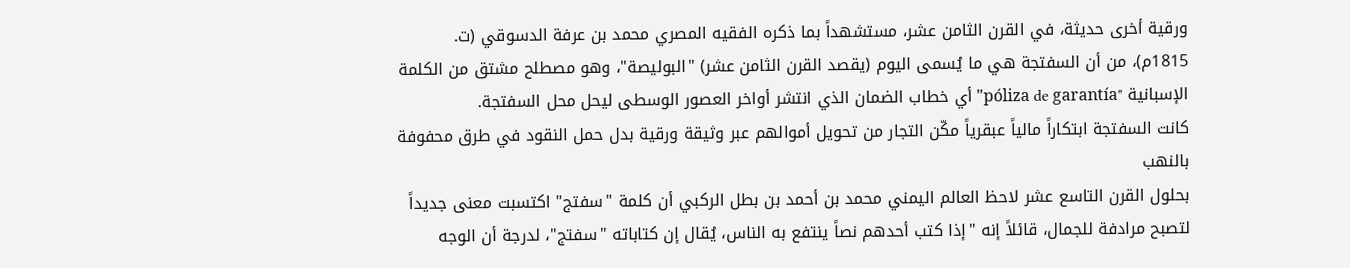ورقية أخرى حديثة، في القرن الثامن عشر، مستشهداً بما ذكره الفقيه المصري محمد بن عرفة الدسوقي (ت. 1815م)، من أن السفتجة هي ما يُسمى اليوم (يقصد القرن الثامن عشر) "البوليصة"، وهو مصطلح مشتق من الكلمة الإسبانية "póliza de garantía" أي خطاب الضمان الذي انتشر أواخر العصور الوسطى ليحل محل السفتجة.
كانت السفتجة ابتكاراً مالياً عبقرياً مكّن التجار من تحويل أموالهم عبر وثيقة ورقية بدل حمل النقود في طرق محفوفة بالنهب
بحلول القرن التاسع عشر لاحظ العالم اليمني محمد بن أحمد بن بطل الركبي أن كلمة "سفتج" اكتسبت معنى جديداً لتصبح مرادفة للجمال، قائلاً إنه "إذا كتب أحدهم نصاً ينتفع به الناس، يُقال إن كتاباته "سفتج"، لدرجة أن الوجه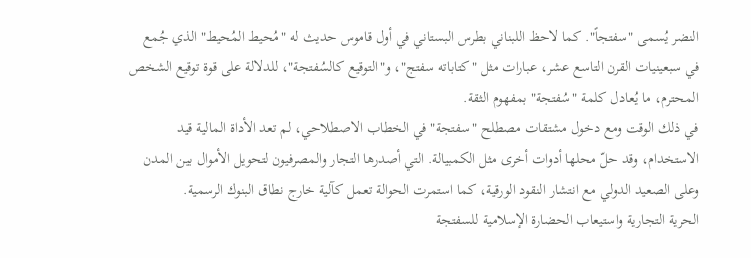النضر يُسمى "سفتجاً". كما لاحظ اللبناني بطرس البستاني في أول قاموس حديث له "مُحيط المُحيط" الذي جُمع في سبعينيات القرن التاسع عشر، عبارات مثل "كتاباته سفتج"، و"التوقيع كالسُفتجة"، للدلالة على قوة توقيع الشخص المحترم، ما يُعادل كلمة "سُفتجة" بمفهوم الثقة.
في ذلك الوقت ومع دخول مشتقات مصطلح "سفتجة" في الخطاب الاصطلاحي، لم تعد الأداة المالية قيد الاستخدام، وقد حلّ محلها أدوات أخرى مثل الكمبيالة. التي أصدرها التجار والمصرفيون لتحويل الأموال بين المدن وعلى الصعيد الدولي مع انتشار النقود الورقية، كما استمرت الحوالة تعمل كآلية خارج نطاق البنوك الرسمية.
الحرية التجارية واستيعاب الحضارة الإسلامية للسفتجة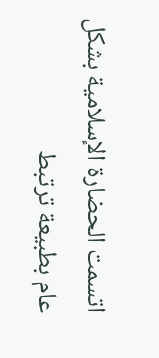اتسمت الحضارة الإسلامية بشكل عام بطبيعة ترتبط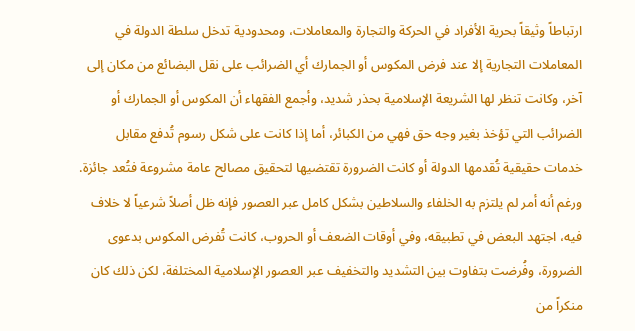ارتباطاً وثيقاً بحرية الأفراد في الحركة والتجارة والمعاملات، ومحدودية تدخل سلطة الدولة في المعاملات التجارية إلا عند فرض المكوس أو الجمارك أي الضرائب على نقل البضائع من مكان إلى آخر، وكانت تنظر لها الشريعة الإسلامية بحذر شديد، وأجمع الفقهاء أن المكوس أو الجمارك أو الضرائب التي تؤخذ بغير وجه حق فهي من الكبائر، أما إذا كانت على شكل رسوم تُدفع مقابل خدمات حقيقية تُقدمها الدولة أو كانت الضرورة تقتضيها لتحقيق مصالح عامة مشروعة فتُعد جائزة.
ورغم أنه أمر لم يلتزم به الخلفاء والسلاطين بشكل كامل عبر العصور فإنه ظل أصلاً شرعياً لا خلاف فيه، اجتهد البعض في تطبيقه، وفي أوقات الضعف أو الحروب، كانت تُفرض المكوس بدعوى الضرورة، وفُرضت بتفاوت بين التشديد والتخفيف عبر العصور الإسلامية المختلفة، لكن ذلك كان منكراً من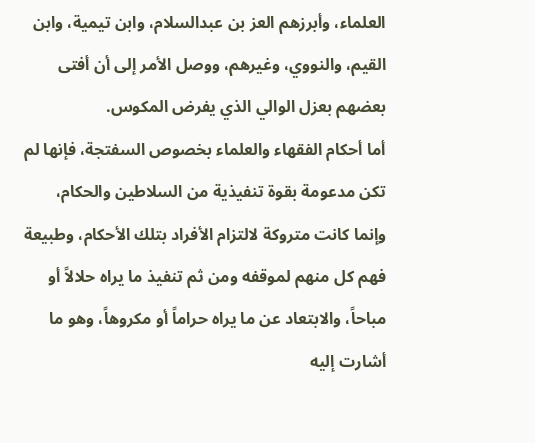العلماء، وأبرزهم العز بن عبدالسلام، وابن تيمية، وابن القيم، والنووي، وغيرهم، ووصل الأمر إلى أن أفتى بعضهم بعزل الوالي الذي يفرض المكوس.
أما أحكام الفقهاء والعلماء بخصوص السفتجة، فإنها لم تكن مدعومة بقوة تنفيذية من السلاطين والحكام، وإنما كانت متروكة لالتزام الأفراد بتلك الأحكام، وطبيعة فهم كل منهم لموقفه ومن ثم تنفيذ ما يراه حلالاً أو مباحاً، والابتعاد عن ما يراه حراماً أو مكروهاً، وهو ما أشارت إليه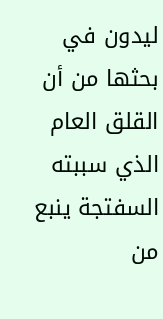ليدون في بحثها من أن القلق العام الذي سببته السفتجة ينبع من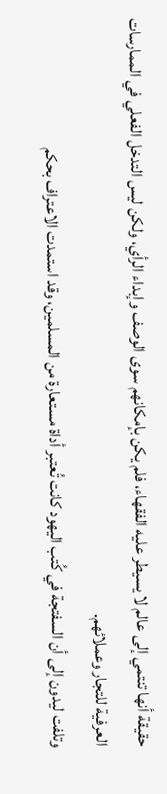حقيقة أنها تنتمي إلى عالم لا يسيطر عليه الفقهاء، فلم يكن بإمكانهم سوى الوصف وإبداء الرأي، ولكن ليس التدخل الفعلي في الممارسات العرفية للتجار وعملائهم.
وتلفت ليدون إلى أن السفتجة في كُتب اليهود كانت تُعتبر أداة مستعارة من المسلمين، وقد استمدت الاعتراف بحكم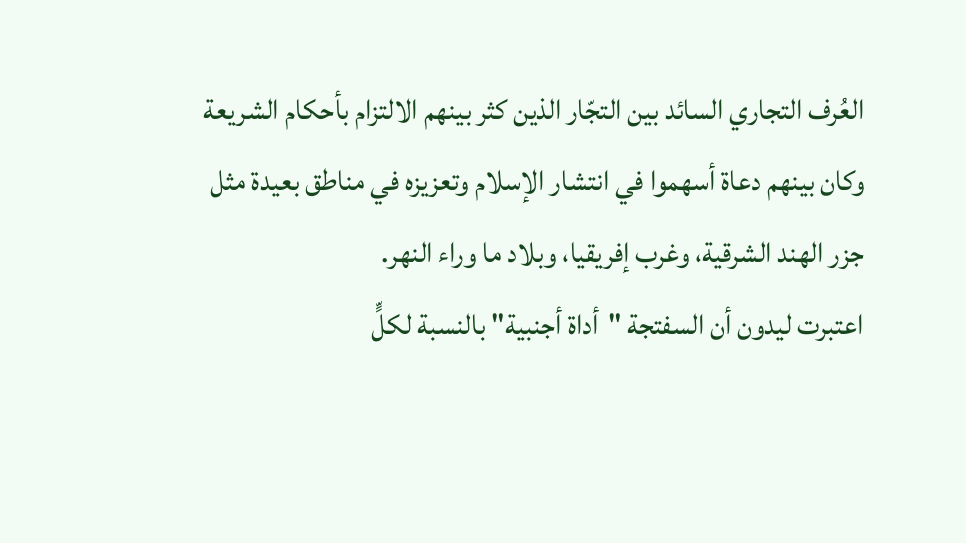العُرف التجاري السائد بين التجّار الذين كثر بينهم الالتزام بأحكام الشريعة وكان بينهم دعاة أسهموا في انتشار الإسلام وتعزيزه في مناطق بعيدة مثل جزر الهند الشرقية، وغرب إفريقيا، وبلاد ما وراء النهر.
اعتبرت ليدون أن السفتجة "أداة أجنبية" بالنسبة لكلٍّ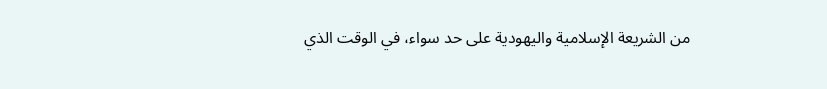من الشريعة الإسلامية واليهودية على حد سواء، في الوقت الذي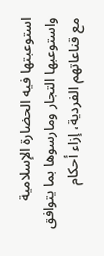استوعبتها فيه الحضارة الإسلامية واستوعبها التجار ومارسوها بما يتوافق مع قناعاتهم الفردية، إزاء أحكام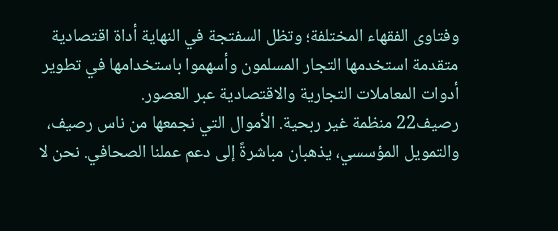وفتاوى الفقهاء المختلفة؛ وتظل السفتجة في النهاية أداة اقتصادية متقدمة استخدمها التجار المسلمون وأسهموا باستخدامها في تطوير أدوات المعاملات التجارية والاقتصادية عبر العصور.
رصيف22 منظمة غير ربحية. الأموال التي نجمعها من ناس رصيف، والتمويل المؤسسي، يذهبان مباشرةً إلى دعم عملنا الصحافي. نحن لا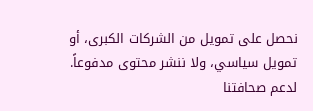نحصل على تمويل من الشركات الكبرى، أو تمويل سياسي، ولا ننشر محتوى مدفوعاً.
لدعم صحافتنا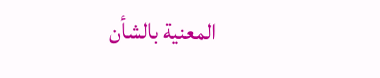المعنية بالشأن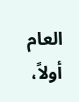العام أولاً،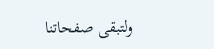ولتبقى صفحاتنا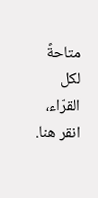متاحةً لكل القرّاء، انقر هنا.